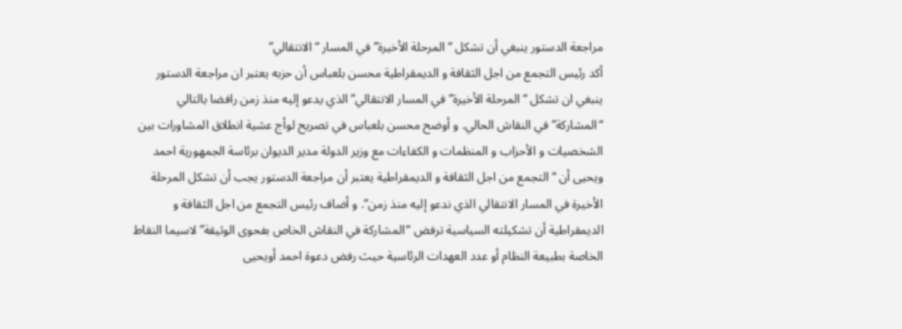مراجعة الدستور ينبغي أن تشكل “المرحلة الأخيرة” في المسار “الانتقالي”
أكد رئيس التجمع من اجل الثقافة و الديمقراطية محسن بلعباس أن حزبه يعتبر ان مراجعة الدستور ينبغي ان تشكل “المرحلة الأخيرة” في المسار الانتقالي” الذي يدعو إليه منذ زمن رافضا بالتالي “المشاركة” في النقاش الحالي. و أوضح محسن بلعباس في تصريح لوأج عشية انطلاق المشاورات بين الشخصيات و الأحزاب و المنظمات و الكفاءات مع وزير الدولة مدير الديوان برئاسة الجمهورية احمد ويحيى أن “التجمع من اجل الثقافة و الديمقراطية يعتبر أن مراجعة الدستور يجب أن تشكل المرحلة الأخيرة في المسار الانتقالي الذي ندعو إليه منذ زمن”. و أضاف رئيس التجمع من اجل الثقافة و الديمقراطية أن تشكيلته السياسية ترفض “المشاركة في النقاش الخاص بفحوى الوثيقة” لاسيما النقاط الخاصة بطبيعة النظام أو عدد العهدات الرئاسية حيث رفض دعوة احمد أويحيى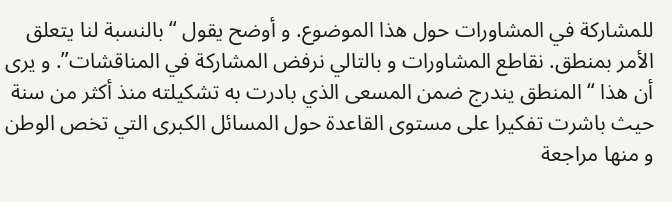للمشاركة في المشاورات حول هذا الموضوع. و أوضح يقول “بالنسبة لنا يتعلق الأمر بمنطق. نقاطع المشاورات و بالتالي نرفض المشاركة في المناقشات”. و يرى أن هذا “المنطق يندرج ضمن المسعى الذي بادرت به تشكيلته منذ أكثر من سنة حيث باشرت تفكيرا على مستوى القاعدة حول المسائل الكبرى التي تخص الوطن و منها مراجعة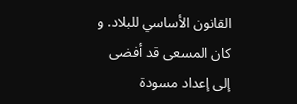القانون الأساسي للبلاد. و كان المسعى قد أفضى إلى إعداد مسودة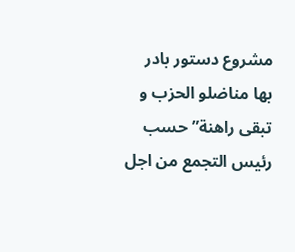مشروع دستور بادر بها مناضلو الحزب و تبقى راهنة” حسب رئيس التجمع من اجل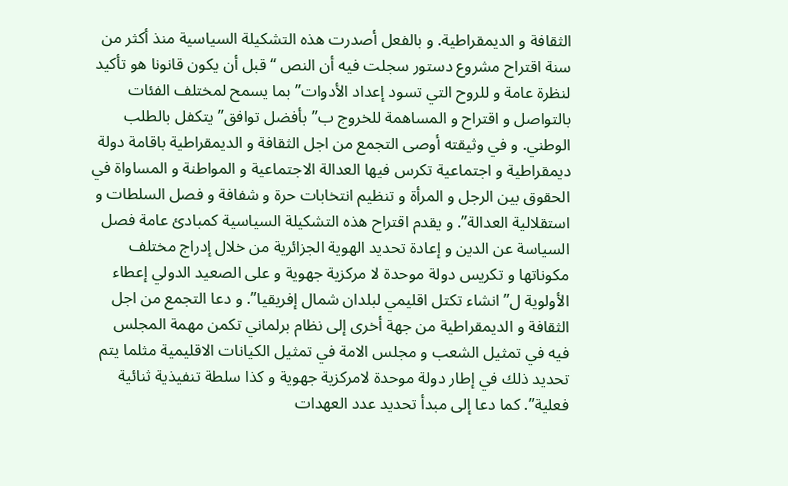الثقافة و الديمقراطية. و بالفعل أصدرت هذه التشكيلة السياسية منذ أكثر من سنة اقتراح مشروع دستور سجلت فيه أن النص “قبل أن يكون قانونا هو تأكيد لنظرة عامة و للروح التي تسود إعداد الأدوات” بما يسمح لمختلف الفئات بالتواصل و اقتراح و المساهمة للخروج ب”بأفضل توافق” يتكفل بالطلب الوطني. و في وثيقته أوصى التجمع من اجل الثقافة و الديمقراطية باقامة دولة ديمقراطية و اجتماعية تكرس فيها العدالة الاجتماعية و المواطنة و المساواة في الحقوق بين الرجل و المرأة و تنظيم انتخابات حرة و شفافة و فصل السلطات و استقلالية العدالة”. و يقدم اقتراح هذه التشكيلة السياسية كمبادئ عامة فصل السياسة عن الدين و إعادة تحديد الهوية الجزائرية من خلال إدراج مختلف مكوناتها و تكريس دولة موحدة لا مركزية جهوية و على الصعيد الدولي إعطاء الأولوية ل”انشاء تكتل اقليمي لبلدان شمال إفريقيا”. و دعا التجمع من اجل الثقافة و الديمقراطية من جهة أخرى إلى نظام برلماني تكمن مهمة المجلس فيه في تمثيل الشعب و مجلس الامة في تمثيل الكيانات الاقليمية مثلما يتم تحديد ذلك في إطار دولة موحدة لامركزية جهوية و كذا سلطة تنفيذية ثنائية فعلية”. كما دعا إلى مبدأ تحديد عدد العهدات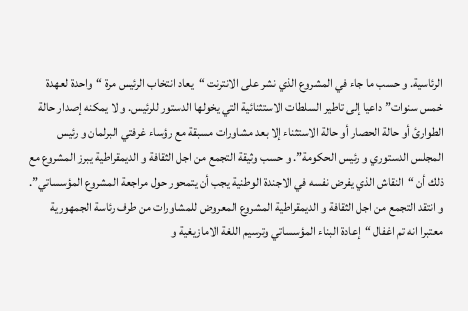الرئاسية. و حسب ما جاء في المشروع الذي نشر على الانترنت “يعاد انتخاب الرئيس مرة “واحدة لعهدة خمس سنوات” داعيا إلى تاطير السلطات الاستثنائية التي يخولها الدستور للرئيس. و لا يمكنه إصدار حالة الطوارئ أو حالة الحصار أو حالة الاستثناء إلا بعد مشاورات مسبقة مع رؤساء غرفتي البرلمان و رئيس المجلس الدستوري و رئيس الحكومة”. و حسب وثيقة التجمع من اجل الثقافة و الديمقراطية يبرز المشروع مع ذلك أن “النقاش الذي يفرض نفسه في الاجندة الوطنية يجب أن يتمحور حول مراجعة المشروع المؤسساتي”. و انتقد التجمع من اجل الثقافة و الديمقراطية المشروع المعروض للمشاورات من طرف رئاسة الجمهورية معتبرا انه تم اغفال “إعادة البناء المؤسساتي وترسيم اللغة الامازيغية و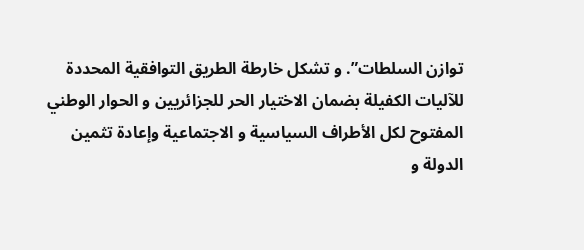توازن السلطات”. و تشكل خارطة الطريق التوافقية المحددة للآليات الكفيلة بضمان الاختيار الحر للجزائريين و الحوار الوطني المفتوح لكل الأطراف السياسية و الاجتماعية وإعادة تثمين الدولة و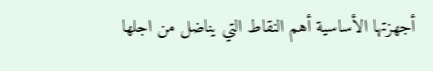أجهزتها الأساسية أهم النقاط التي يناضل من اجلها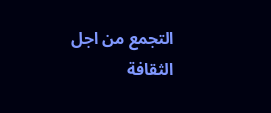التجمع من اجل الثقافة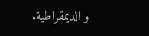و الديمقراطية.